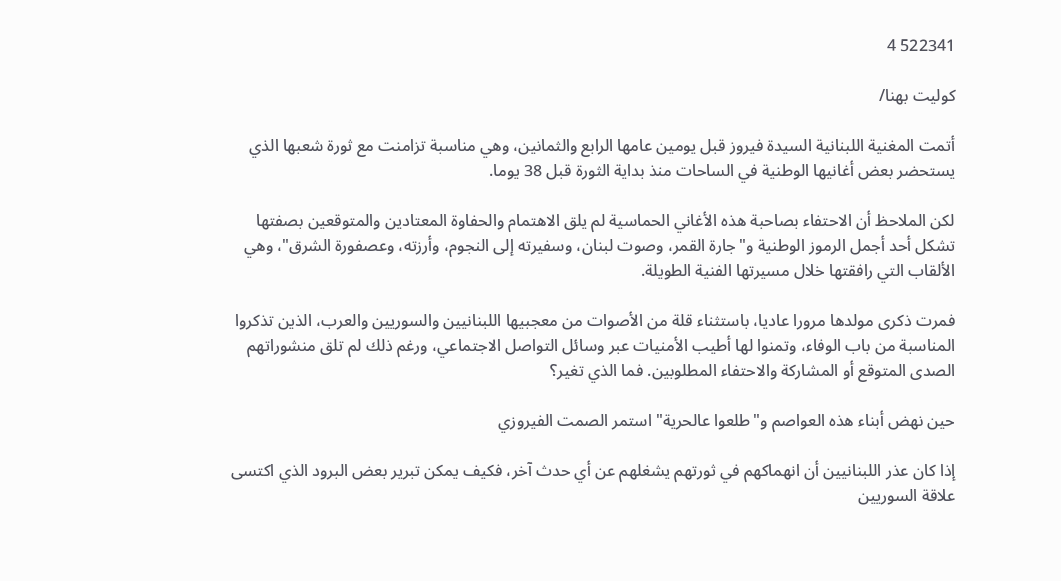522341 4

كوليت بهنا/

أتمت المغنية اللبنانية السيدة فيروز قبل يومين عامها الرابع والثمانين، وهي مناسبة تزامنت مع ثورة شعبها الذي يستحضر بعض أغانيها الوطنية في الساحات منذ بداية الثورة قبل 38 يوما.

لكن الملاحظ أن الاحتفاء بصاحبة هذه الأغاني الحماسية لم يلق الاهتمام والحفاوة المعتادين والمتوقعين بصفتها تشكل أحد أجمل الرموز الوطنية و"جارة القمر، وصوت لبنان، وسفيرته إلى النجوم، وأرزته، وعصفورة الشرق"، وهي الألقاب التي رافقتها خلال مسيرتها الفنية الطويلة.

فمرت ذكرى مولدها مرورا عاديا، باستثناء قلة من الأصوات من معجبيها اللبنانيين والسوريين والعرب، الذين تذكروا المناسبة من باب الوفاء، وتمنوا لها أطيب الأمنيات عبر وسائل التواصل الاجتماعي، ورغم ذلك لم تلق منشوراتهم الصدى المتوقع أو المشاركة والاحتفاء المطلوبين. فما الذي تغير؟

حين نهض أبناء هذه العواصم و"طلعوا عالحرية" استمر الصمت الفيروزي

إذا كان عذر اللبنانيين أن انهماكهم في ثورتهم يشغلهم عن أي حدث آخر، فكيف يمكن تبرير بعض البرود الذي اكتسى علاقة السوريين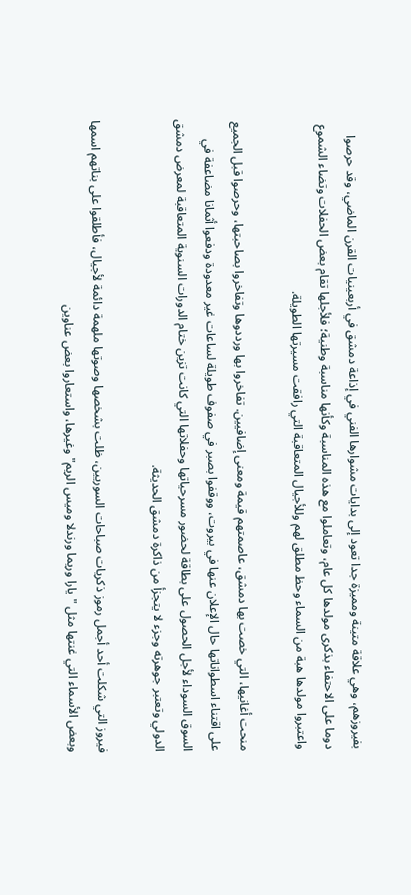بفيروزهم، وهي علاقة متينة ومميزة جدا تعود إلى بدايات مشوارها الفني في إذاعة دمشق في أربعينيات القرن الماضي، وقد حرصوا دوما على الاحتفاء بذكرى مولدها كل عام، وتعاملوا مع هذه المناسبة وكأنها مناسبة وطنية؛ فلأجلها تقام بعض الحفلات وتضاء الشموع واعتبروا مولدها هبة من السماء وحظ مطلق لهم وللأجيال المتعاقبة التي رافقت مسيرتها الطويلة.

منحت أغانيها، التي خصت بها دمشق، عاصمتهم قيمة ومعنى إضافيين. تفاخروا بها ورددوها وتفاخروا بصاحبتها، وحرصوا قبل الجميع على اقتناء اسطواناتها حال الإعلان عنها في بيروت، ووقفوا بصبر في صفوف طويلة لساعات غير معدودة ودفعوا أثمانا مضاعفة في السوق السوداء لأجل الحصول على بطاقة لحضور مسرحياتها وحفلاتها التي كانت تزين ختام الدورات السنوية المتعاقبة لمعرض دمشق الدولي وتعتبر جوهرته وجزء لا يتجزأ من ذاكرة دمشق الحديثة.

فيروز التي شكلت أحد أجمل رموز ذكريات صباحات السوريين، ظلت بشخصها وصوتها ملهمة دائمة لأجيال، فأطلقوا على بناتهم اسمها وبعض الأسماء التي غنتها مثل "يارا وريما ورندلا وميس الريم" وغيرها، واستعاروا بعض عناوين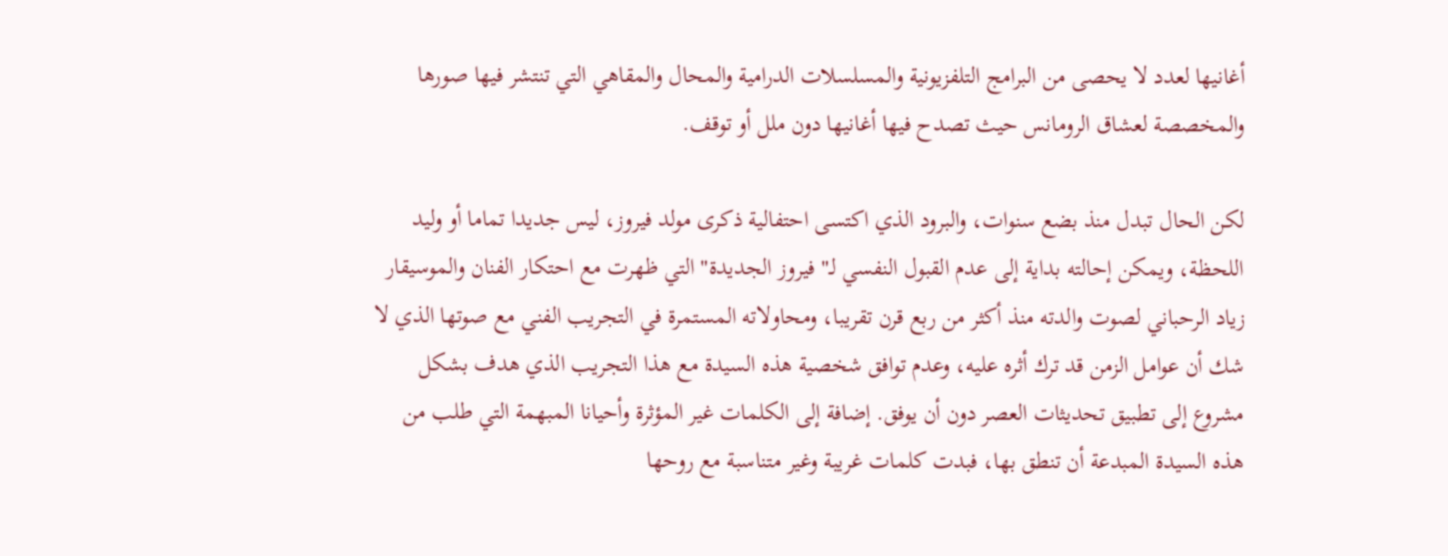أغانيها لعدد لا يحصى من البرامج التلفزيونية والمسلسلات الدرامية والمحال والمقاهي التي تنتشر فيها صورها والمخصصة لعشاق الرومانس حيث تصدح فيها أغانيها دون ملل أو توقف.

لكن الحال تبدل منذ بضع سنوات، والبرود الذي اكتسى احتفالية ذكرى مولد فيروز، ليس جديدا تماما أو وليد اللحظة، ويمكن إحالته بداية إلى عدم القبول النفسي لـ" فيروز الجديدة" التي ظهرت مع احتكار الفنان والموسيقار زياد الرحباني لصوت والدته منذ أكثر من ربع قرن تقريبا، ومحاولاته المستمرة في التجريب الفني مع صوتها الذي لا شك أن عوامل الزمن قد ترك أثره عليه، وعدم توافق شخصية هذه السيدة مع هذا التجريب الذي هدف بشكل مشروع إلى تطبيق تحديثات العصر دون أن يوفق. إضافة إلى الكلمات غير المؤثرة وأحيانا المبهمة التي طلب من هذه السيدة المبدعة أن تنطق بها، فبدت كلمات غريبة وغير متناسبة مع روحها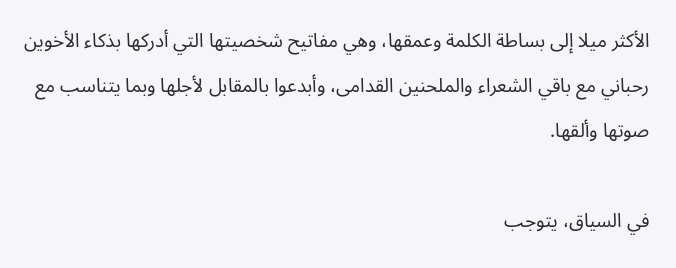الأكثر ميلا إلى بساطة الكلمة وعمقها، وهي مفاتيح شخصيتها التي أدركها بذكاء الأخوين رحباني مع باقي الشعراء والملحنين القدامى، وأبدعوا بالمقابل لأجلها وبما يتناسب مع صوتها وألقها.

في السياق، يتوجب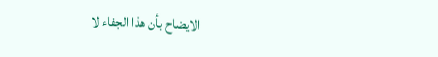الايضاح بأن هذا الجفاء لا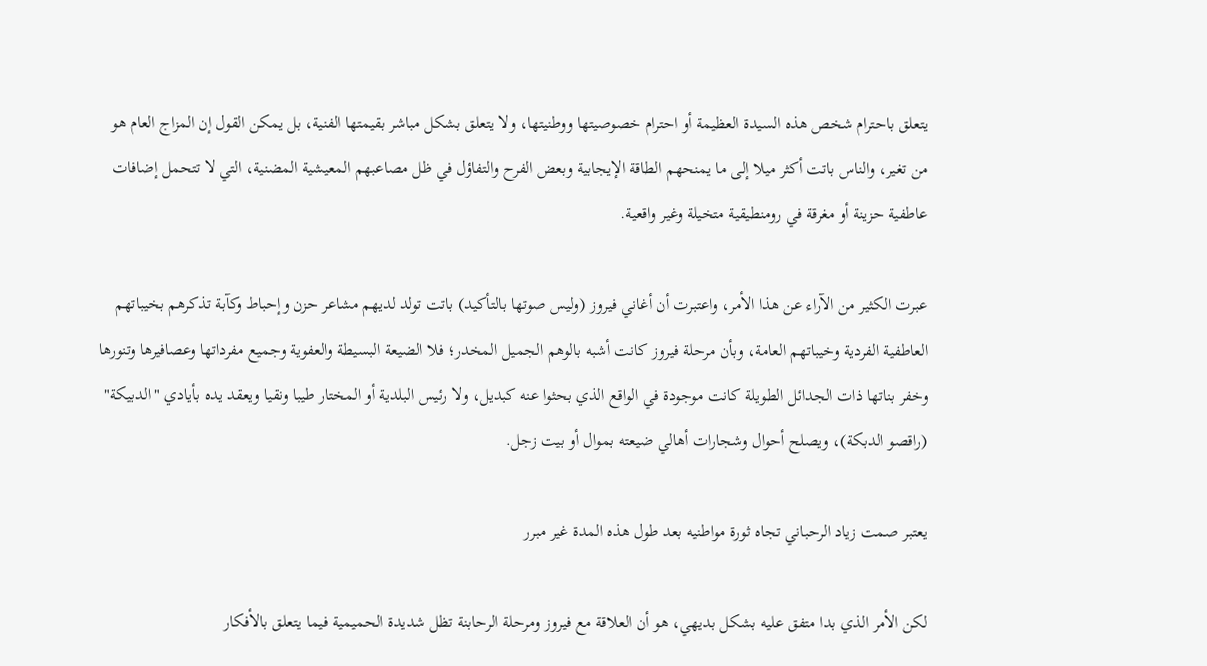يتعلق باحترام شخص هذه السيدة العظيمة أو احترام خصوصيتها ووطنيتها، ولا يتعلق بشكل مباشر بقيمتها الفنية، بل يمكن القول إن المزاج العام هو من تغير، والناس باتت أكثر ميلا إلى ما يمنحهم الطاقة الإيجابية وبعض الفرح والتفاؤل في ظل مصاعبهم المعيشية المضنية، التي لا تتحمل إضافات عاطفية حزينة أو مغرقة في رومنطيقية متخيلة وغير واقعية.

عبرت الكثير من الآراء عن هذا الأمر، واعتبرت أن أغاني فيروز (وليس صوتها بالتأكيد) باتت تولد لديهم مشاعر حزن وإحباط وكآبة تذكرهم بخيباتهم العاطفية الفردية وخيباتهم العامة، وبأن مرحلة فيروز كانت أشبه بالوهم الجميل المخدر؛ فلا الضيعة البسيطة والعفوية وجميع مفرداتها وعصافيرها وتنورها وخفر بناتها ذات الجدائل الطويلة كانت موجودة في الواقع الذي بحثوا عنه كبديل، ولا رئيس البلدية أو المختار طيبا ونقيا ويعقد يده بأيادي "الدبيكة" (راقصو الدبكة)، ويصلح أحوال وشجارات أهالي ضيعته بموال أو بيت زجل.

يعتبر صمت زياد الرحباني تجاه ثورة مواطنيه بعد طول هذه المدة غير مبرر

لكن الأمر الذي بدا متفق عليه بشكل بديهي، هو أن العلاقة مع فيروز ومرحلة الرحابنة تظل شديدة الحميمية فيما يتعلق بالأفكار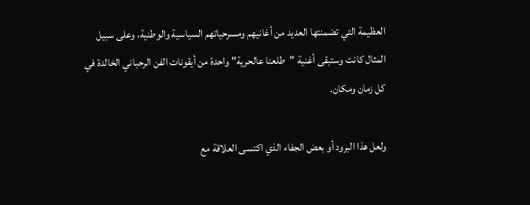العظيمة التي تضمنتها العديد من أغانيهم ومسرحياتهم السياسية والوطنية، وعلى سبيل المثال كانت وستبقى أغنية "طلعنا عالحرية" واحدة من أيقونات الفن الرحباني الخالدة في كل زمان ومكان.

ولعل هذا البرود أو بعض الجفاء الذي اكتسى العلاقة مع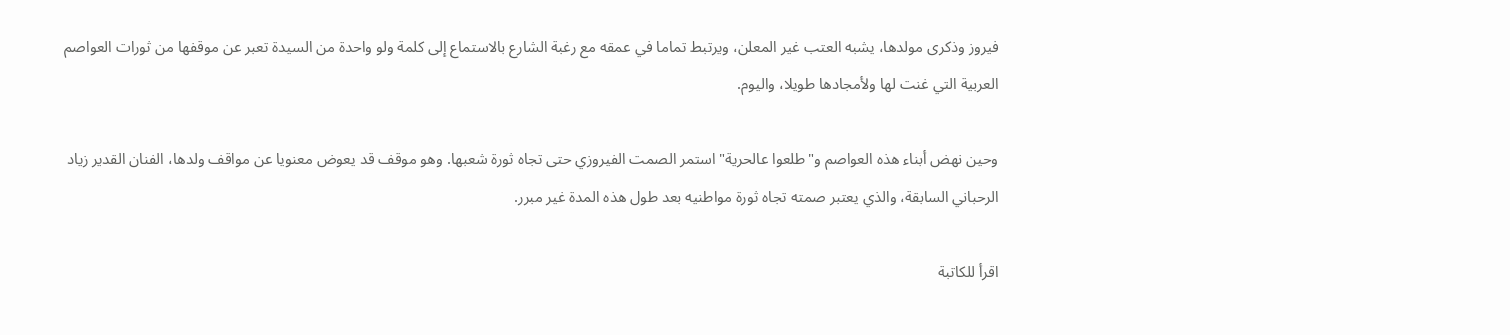فيروز وذكرى مولدها، يشبه العتب غير المعلن، ويرتبط تماما في عمقه مع رغبة الشارع بالاستماع إلى كلمة ولو واحدة من السيدة تعبر عن موقفها من ثورات العواصم العربية التي غنت لها ولأمجادها طويلا، واليوم.

وحين نهض أبناء هذه العواصم و"طلعوا عالحرية" استمر الصمت الفيروزي حتى تجاه ثورة شعبها. وهو موقف قد يعوض معنويا عن مواقف ولدها، الفنان القدير زياد الرحباني السابقة، والذي يعتبر صمته تجاه ثورة مواطنيه بعد طول هذه المدة غير مبرر.

اقرأ للكاتبة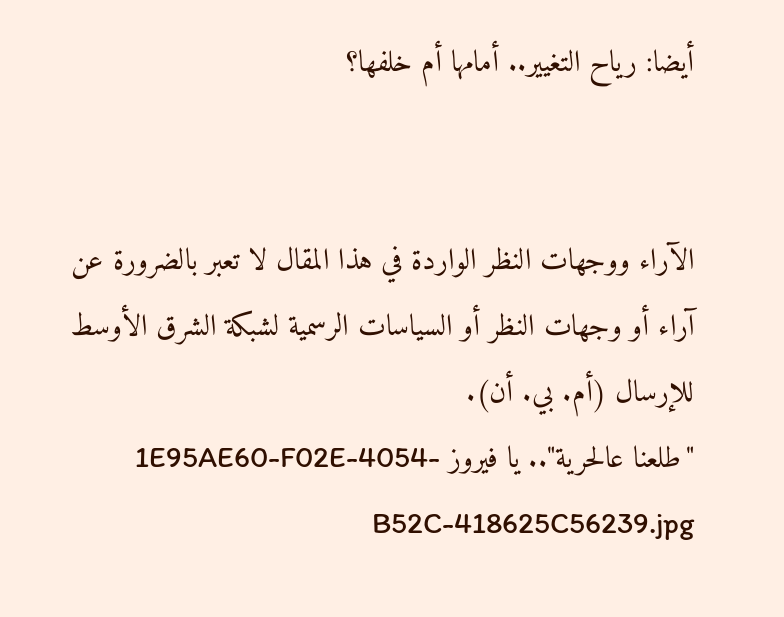أيضا: رياح التغيير.. أمامها أم خلفها؟


الآراء ووجهات النظر الواردة في هذا المقال لا تعبر بالضرورة عن آراء أو وجهات النظر أو السياسات الرسمية لشبكة الشرق الأوسط للإرسال (أم. بي. أن).
"طلعنا عالحرية".. يا فيروز 1E95AE60-F02E-4054-B52C-418625C56239.jpg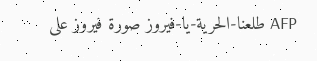AFP طلعنا-الحرية-يا-فيروز صورة فيروز على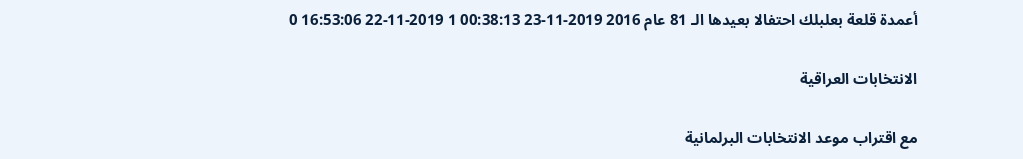أعمدة قلعة بعلبلك احتفالا بعيدها الـ 81 عام 2016 2019-11-23 00:38:13 1 2019-11-22 16:53:06 0

الانتخابات العراقية

مع اقتراب موعد الانتخابات البرلمانية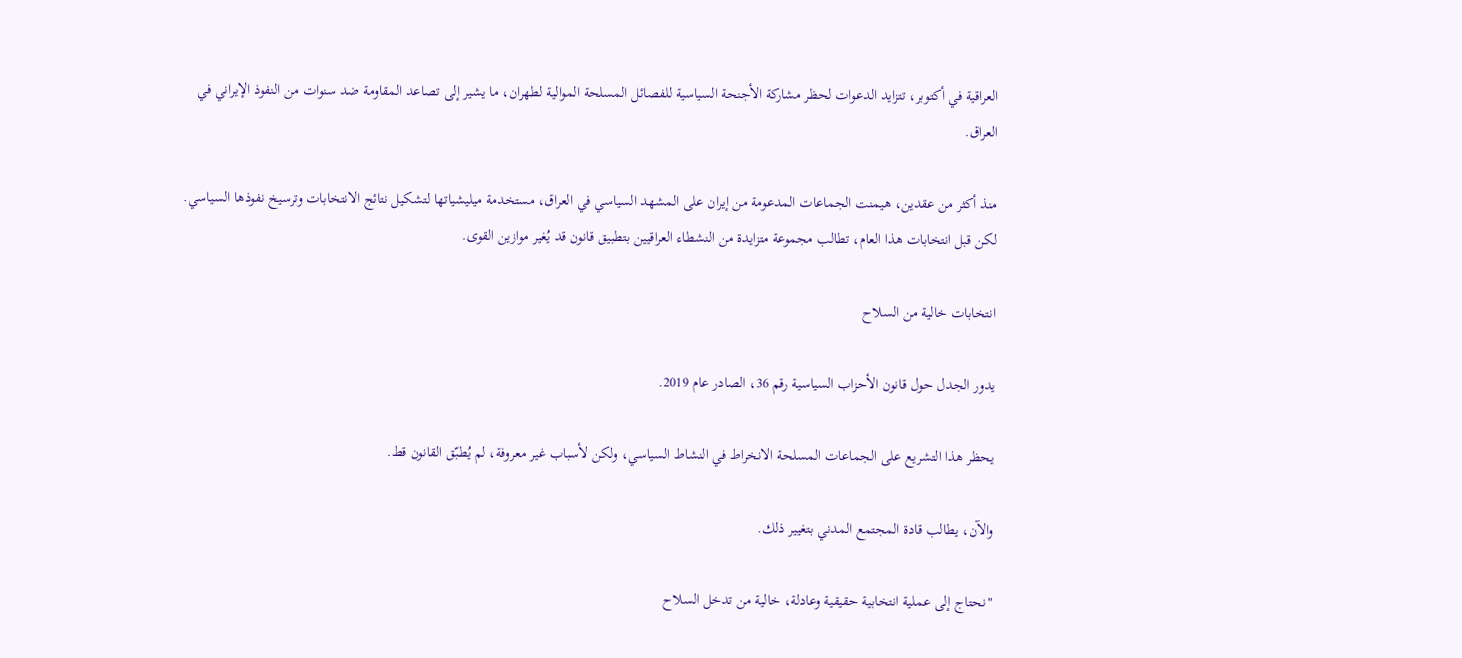العراقية في أكتوبر، تتزايد الدعوات لحظر مشاركة الأجنحة السياسية للفصائل المسلحة الموالية لطهران، ما يشير إلى تصاعد المقاومة ضد سنوات من النفوذ الإيراني في العراق.

منذ أكثر من عقدين، هيمنت الجماعات المدعومة من إيران على المشهد السياسي في العراق، مستخدمة ميليشياتها لتشكيل نتائج الانتخابات وترسيخ نفوذها السياسي. لكن قبل انتخابات هذا العام، تطالب مجموعة متزايدة من النشطاء العراقيين بتطبيق قانون قد يُغير موازين القوى.

انتخابات خالية من السلاح

يدور الجدل حول قانون الأحزاب السياسية رقم 36، الصادر عام 2019.

يحظر هذا التشريع على الجماعات المسلحة الانخراط في النشاط السياسي، ولكن لأسباب غير معروفة، لم يُطبّق القانون قط.

والآن، يطالب قادة المجتمع المدني بتغيير ذلك.

"نحتاج إلى عملية انتخابية حقيقية وعادلة، خالية من تدخل السلاح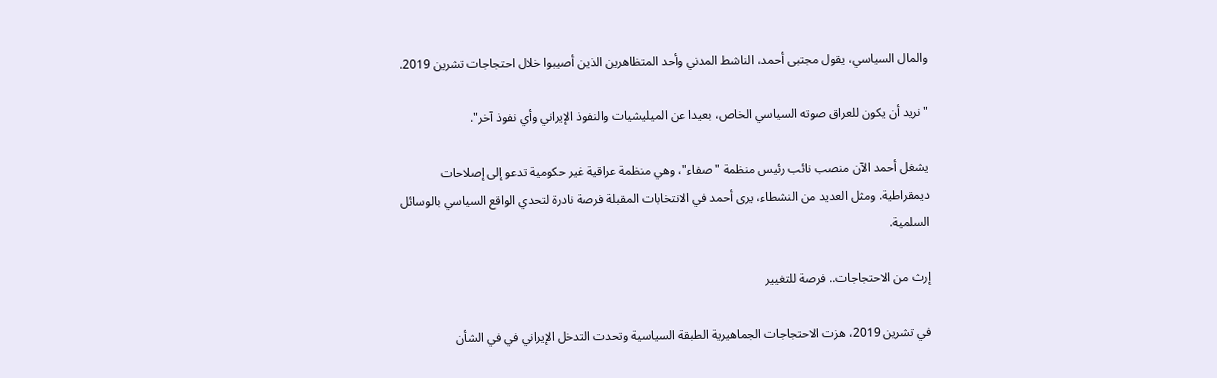والمال السياسي، يقول مجتبى أحمد، الناشط المدني وأحد المتظاهرين الذين أصيبوا خلال احتجاجات تشرين 2019.

"نريد أن يكون للعراق صوته السياسي الخاص، بعيدا عن الميليشيات والنفوذ الإيراني وأي نفوذ آخر".

يشغل أحمد الآن منصب نائب رئيس منظمة "صفاء"، وهي منظمة عراقية غير حكومية تدعو إلى إصلاحات ديمقراطية. ومثل العديد من النشطاء، يرى أحمد في الانتخابات المقبلة فرصة نادرة لتحدي الواقع السياسي بالوسائل السلمية.

إرث من الاحتجاجات.. فرصة للتغيير

في تشرين 2019، هزت الاحتجاجات الجماهيرية الطبقة السياسية وتحدت التدخل الإيراني في في الشأن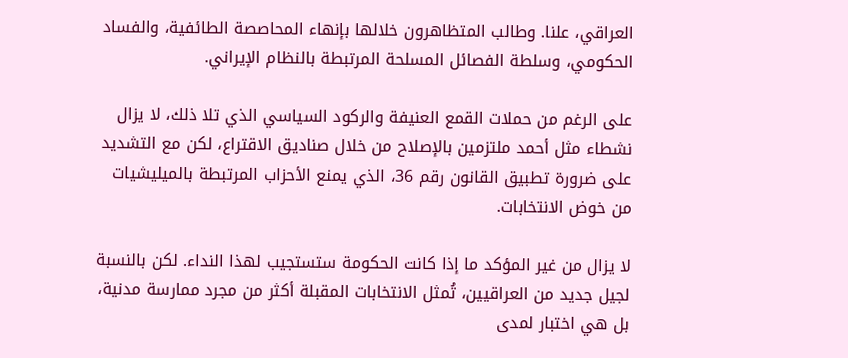العراقي، علنا. وطالب المتظاهرون خلالها بإنهاء المحاصصة الطائفية، والفساد الحكومي، وسلطة الفصائل المسلحة المرتبطة بالنظام الإيراني.

على الرغم من حملات القمع العنيفة والركود السياسي الذي تلا ذلك، لا يزال نشطاء مثل أحمد ملتزمين بالإصلاح من خلال صناديق الاقتراع، لكن مع التشديد على ضرورة تطبيق القانون رقم 36، الذي يمنع الأحزاب المرتبطة بالميليشيات من خوض الانتخابات.

لا يزال من غير المؤكد ما إذا كانت الحكومة ستستجيب لهذا النداء. لكن بالنسبة لجيل جديد من العراقيين، تُمثل الانتخابات المقبلة أكثر من مجرد ممارسة مدنية، بل هي اختبار لمدى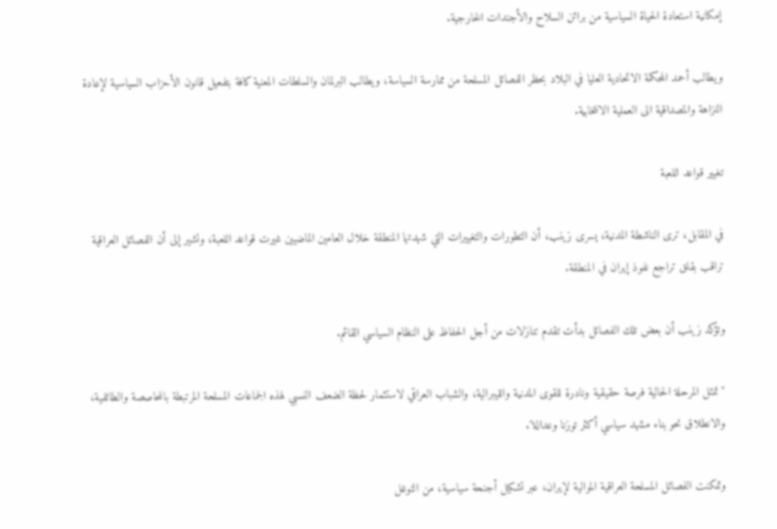إمكانية استعادة الحياة السياسية من براثن السلاح والأجندات الخارجية.

ويطالب أحمد المحكمة الاتحادية العليا في البلاد بحظر الفصائل المسلحة من ممارسة السياسة، ويطالب البرلمان والسلطات المعنية كافة بتفعيل قانون الأحزاب السياسية لإعادة النزاهة والمصداقية الى العملية الانتخابية.

تغيير قواعد اللعبة

في المقابل، ترى الناشطة المدنية، يسرى زينب، أن التطورات والتغييرات التي شهدتها المنطقة خلال العامين الماضيين غيرت قواعد اللعبة، وتشير إلى أن الفصائل العراقية تراقب بقلق تراجع نفوذ إيران في المنطقة.

وتؤكد زينب أن بعض تلك الفصائل بدأت تقدم تنازلات من أجل الحفاظ على النظام السياسي القائم.

"تمثل المرحلة الحالية فرصة حقيقية ونادرة للقوى المدنية والليبرالية، والشباب العراقي لاستثمار لحظة الضعف النسبي لهذه الجماعات المسلحة المرتبطة بالمحاصصة والطائفية، والانطلاق نحو بناء مشهد سياسي أكثر توزنا وعدالة".

وتمكنت الفصائل المسلحة العراقية الموالية لإيران، عبر تشكيل أجنحة سياسية، من التوغل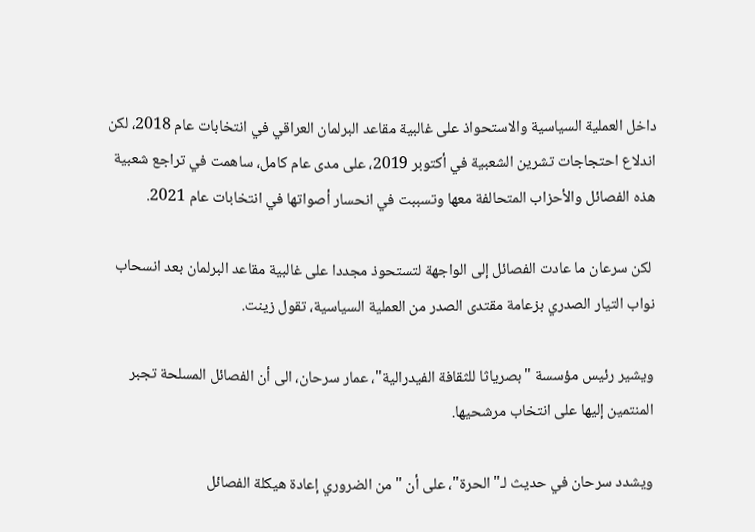داخل العملية السياسية والاستحواذ على غالبية مقاعد البرلمان العراقي في انتخابات عام 2018، لكن اندلاع احتجاجات تشرين الشعبية في أكتوبر 2019، على مدى عام كامل، ساهمت في تراجع شعبية هذه الفصائل والأحزاب المتحالفة معها وتسببت في انحسار أصواتها في انتخابات عام 2021.

 لكن سرعان ما عادت الفصائل إلى الواجهة لتستحوذ مجددا على غالبية مقاعد البرلمان بعد انسحاب نواب التيار الصدري بزعامة مقتدى الصدر من العملية السياسية، تقول زينت.

ويشير رئيس مؤسسة "بصرياثا للثقافة الفيدرالية"، عمار سرحان، الى أن الفصائل المسلحة تجبر المنتمين إليها على انتخاب مرشحيها.

ويشدد سرحان في حديث لـ"الحرة"، على أن "من الضروري إعادة هيكلة الفصائل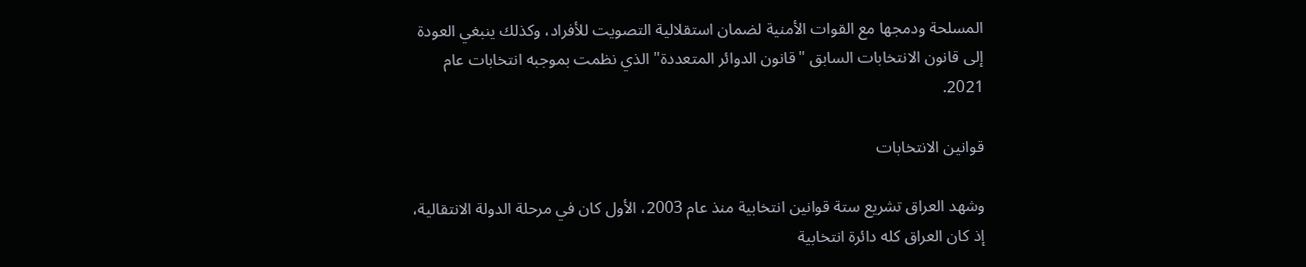المسلحة ودمجها مع القوات الأمنية لضمان استقلالية التصويت للأفراد، وكذلك ينبغي العودة إلى قانون الانتخابات السابق "قانون الدوائر المتعددة" الذي نظمت بموجبه انتخابات عام 2021.

قوانين الانتخابات

وشهد العراق تشريع ستة قوانين انتخابية منذ عام 2003، الأول كان في مرحلة الدولة الانتقالية، إذ كان العراق كله دائرة انتخابية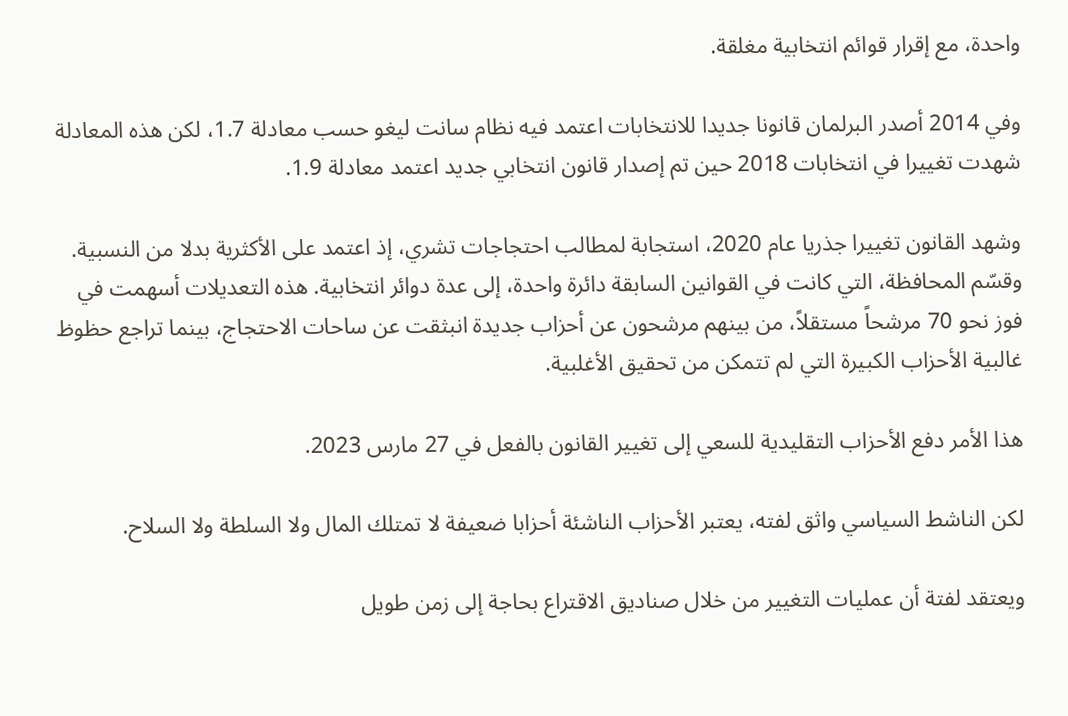واحدة، مع إقرار قوائم انتخابية مغلقة.

وفي 2014 أصدر البرلمان قانونا جديدا للانتخابات اعتمد فيه نظام سانت ليغو حسب معادلة 1.7، لكن هذه المعادلة شهدت تغييرا في انتخابات 2018 حين تم إصدار قانون انتخابي جديد اعتمد معادلة 1.9.

وشهد القانون تغييرا جذريا عام 2020، استجابة لمطالب احتجاجات تشري، إذ اعتمد على الأكثرية بدلا من النسبية. وقسّم المحافظة، التي كانت في القوانين السابقة دائرة واحدة، إلى عدة دوائر انتخابية. هذه التعديلات أسهمت في فوز نحو 70 مرشحاً مستقلاً، من بينهم مرشحون عن أحزاب جديدة انبثقت عن ساحات الاحتجاج، بينما تراجع حظوظ غالبية الأحزاب الكبيرة التي لم تتمكن من تحقيق الأغلبية.

هذا الأمر دفع الأحزاب التقليدية للسعي إلى تغيير القانون بالفعل في 27 مارس 2023.

لكن الناشط السياسي واثق لفته، يعتبر الأحزاب الناشئة أحزابا ضعيفة لا تمتلك المال ولا السلطة ولا السلاح.

ويعتقد لفتة أن عمليات التغيير من خلال صناديق الاقتراع بحاجة إلى زمن طويل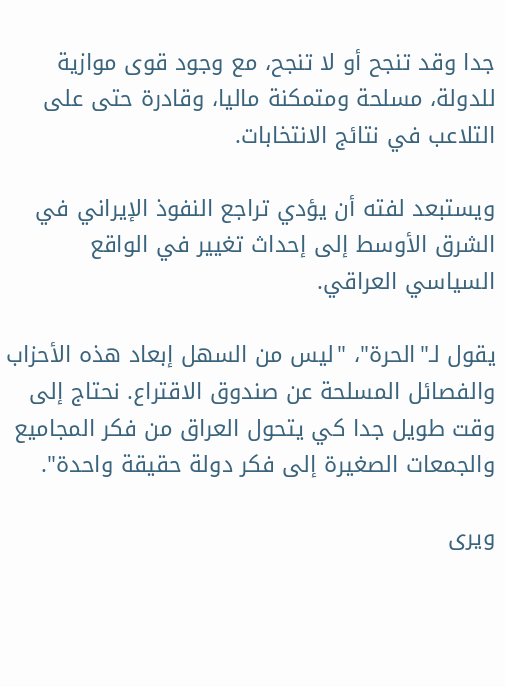جدا وقد تنجح أو لا تنجح، مع وجود قوى موازية للدولة، مسلحة ومتمكنة ماليا، وقادرة حتى على التلاعب في نتائج الانتخابات.

ويستبعد لفته أن يؤدي تراجع النفوذ الإيراني في الشرق الأوسط إلى إحداث تغيير في الواقع السياسي العراقي.

يقول لـ"الحرة"، "ليس من السهل إبعاد هذه الأحزاب والفصائل المسلحة عن صندوق الاقتراع. نحتاج إلى وقت طويل جدا كي يتحول العراق من فكر المجاميع والجمعات الصغيرة إلى فكر دولة حقيقة واحدة".

ويرى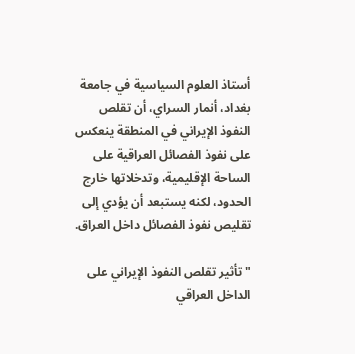أستاذ العلوم السياسية في جامعة بغداد، أنمار السراي، أن تقلص النفوذ الإيراني في المنطقة ينعكس على نفوذ الفصائل العراقية على الساحة الإقليمية، وتدخلاتها خارج الحدود، لكنه يستبعد أن يؤدي إلى تقليص نفوذ الفصائل داخل العراق.

"تأثير تقلص النفوذ الإيراني على الداخل العراقي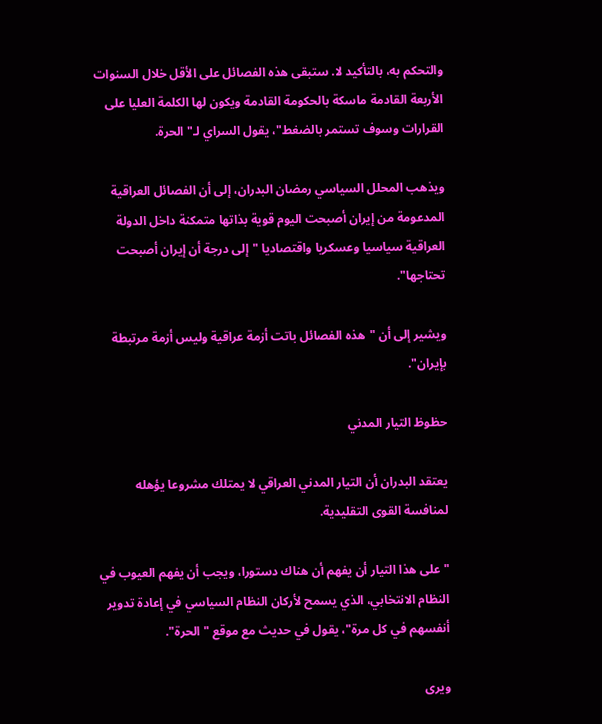والتحكم به، بالتأكيد لا. ستبقى هذه الفصائل على الأقل خلال السنوات الأربعة القادمة ماسكة بالحكومة القادمة ويكون لها الكلمة العليا على القرارات وسوف تستمر بالضغط"، يقول السراي لـ"الحرة.

ويذهب المحلل السياسي رمضان البدران، إلى أن الفصائل العراقية المدعومة من إيران أصبحت اليوم قوية بذاتها متمكنة داخل الدولة العراقية سياسيا وعسكريا واقتصاديا "إلى درجة أن إيران أصبحت تحتاجها".

ويشير إلى أن "هذه الفصائل باتت أزمة عراقية وليس أزمة مرتبطة بإيران".

حظوظ التيار المدني

يعتقد البدران أن التيار المدني العراقي لا يمتلك مشروعا يؤهله لمنافسة القوى التقليدية.

"على هذا التيار أن يفهم أن هناك دستورا، ويجب أن يفهم العيوب في النظام الانتخابي، الذي يسمح لأركان النظام السياسي في إعادة تدوير أنفسهم في كل مرة"، يقول في حديث مع موقع "الحرة".

ويرى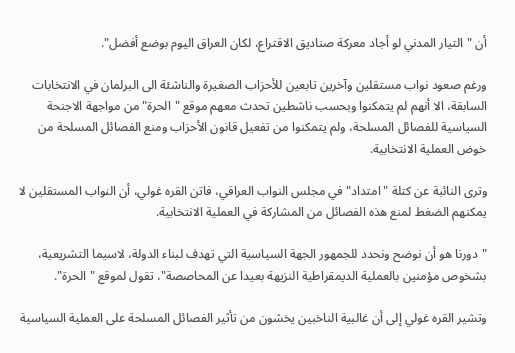أن "التيار المدني لو أجاد معركة صناديق الاقتراع، لكان العراق اليوم بوضع أفضل".

ورغم صعود نواب مستقلين وآخرين تابعين للأحزاب الصغيرة والناشئة الى البرلمان في الانتخابات السابقة، الا أنهم لم يتمكنوا وبحسب ناشطين تحدث معهم موقع "الحرة" من مواجهة الاجنحة السياسية للفصائل المسلحة، ولم يتمكنوا من تفعيل قانون الأحزاب ومنع الفصائل المسلحة من خوض العملية الانتخابية.

وترى النائبة عن كتلة "امتداد" في مجلس النواب العراقي، فاتن القره غولي، أن النواب المستقلين لا يمكنهم الضغط لمنع هذه الفصائل من المشاركة في العملية الانتخابية.

"دورنا هو أن نوضح ونحدد للجمهور الجهة السياسية التي تهدف لبناء الدولة، لاسيما التشريعية، بشخوص مؤمنين بالعملية الديمقراطية النزيهة بعيدا عن المحاصصة"، تقول لموقع "الحرة".

وتشير القره غولي إلى أن غالبية الناخبين يخشون من تأثير الفصائل المسلحة على العملية السياسية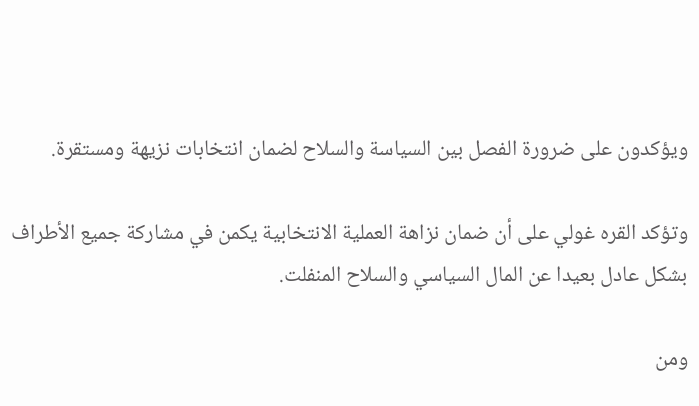ويؤكدون على ضرورة الفصل بين السياسة والسلاح لضمان انتخابات نزيهة ومستقرة.

وتؤكد القره غولي على أن ضمان نزاهة العملية الانتخابية يكمن في مشاركة جميع الأطراف بشكل عادل بعيدا عن المال السياسي والسلاح المنفلت.

ومن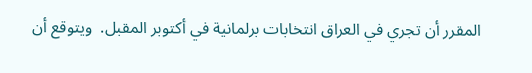المقرر أن تجري في العراق انتخابات برلمانية في أكتوبر المقبل.  ويتوقع أن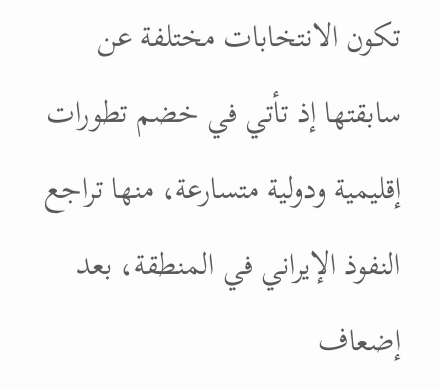تكون الانتخابات مختلفة عن سابقتها إذ تأتي في خضم تطورات إقليمية ودولية متسارعة، منها تراجع النفوذ الإيراني في المنطقة، بعد إضعاف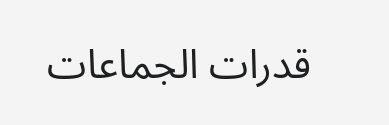قدرات الجماعات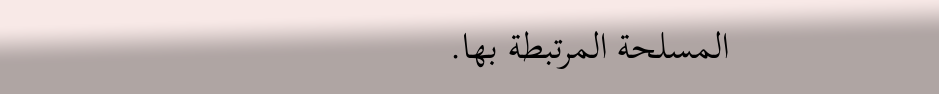المسلحة المرتبطة بها.